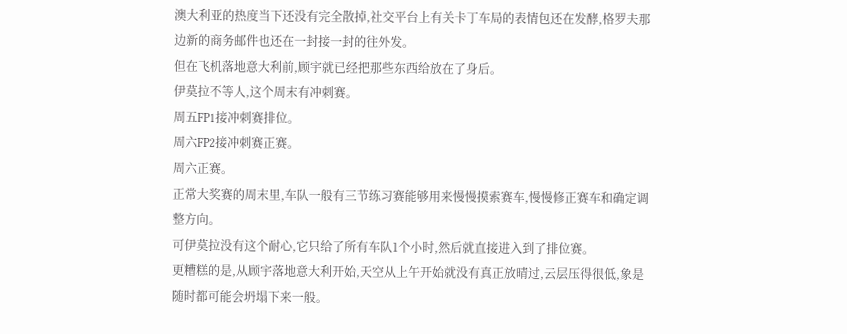澳大利亚的热度当下还没有完全散掉,社交平台上有关卡丁车局的表情包还在发酵,格罗夫那边新的商务邮件也还在一封接一封的往外发。
但在飞机落地意大利前,顾宇就已经把那些东西给放在了身后。
伊莫拉不等人,这个周末有冲刺赛。
周五FP1接冲刺赛排位。
周六FP2接冲刺赛正赛。
周六正赛。
正常大奖赛的周末里,车队一般有三节练习赛能够用来慢慢摸索赛车,慢慢修正赛车和确定调整方向。
可伊莫拉没有这个耐心,它只给了所有车队1个小时,然后就直接进入到了排位赛。
更糟糕的是,从顾宇落地意大利开始,天空从上午开始就没有真正放晴过,云层压得很低,象是随时都可能会坍塌下来一般。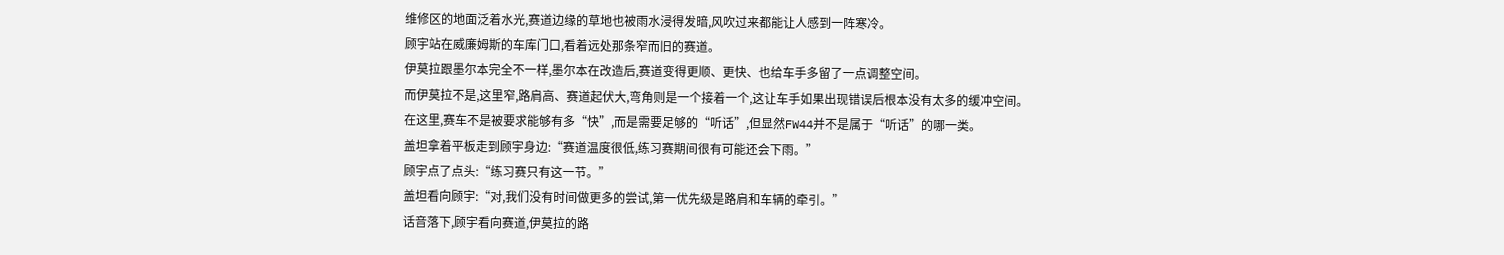维修区的地面泛着水光,赛道边缘的草地也被雨水浸得发暗,风吹过来都能让人感到一阵寒冷。
顾宇站在威廉姆斯的车库门口,看着远处那条窄而旧的赛道。
伊莫拉跟墨尔本完全不一样,墨尔本在改造后,赛道变得更顺、更快、也给车手多留了一点调整空间。
而伊莫拉不是,这里窄,路肩高、赛道起伏大,弯角则是一个接着一个,这让车手如果出现错误后根本没有太多的缓冲空间。
在这里,赛车不是被要求能够有多“快”,而是需要足够的“听话”,但显然FW44并不是属于“听话”的哪一类。
盖坦拿着平板走到顾宇身边:“赛道温度很低,练习赛期间很有可能还会下雨。”
顾宇点了点头:“练习赛只有这一节。”
盖坦看向顾宇:“对,我们没有时间做更多的尝试,第一优先级是路肩和车辆的牵引。”
话音落下,顾宇看向赛道,伊莫拉的路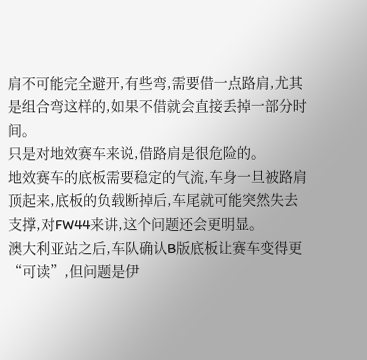肩不可能完全避开,有些弯,需要借一点路肩,尤其是组合弯这样的,如果不借就会直接丢掉一部分时间。
只是对地效赛车来说,借路肩是很危险的。
地效赛车的底板需要稳定的气流,车身一旦被路肩顶起来,底板的负载断掉后,车尾就可能突然失去支撑,对FW44来讲,这个问题还会更明显。
澳大利亚站之后,车队确认B版底板让赛车变得更“可读”,但问题是伊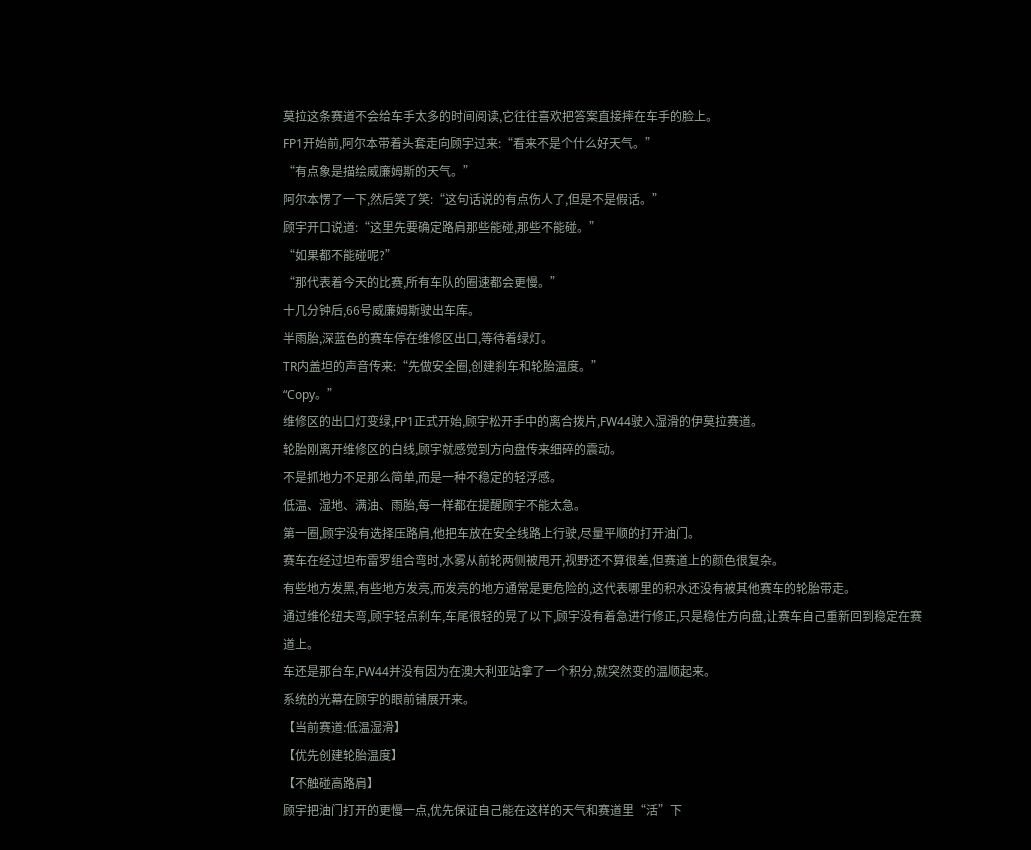莫拉这条赛道不会给车手太多的时间阅读,它往往喜欢把答案直接摔在车手的脸上。
FP1开始前,阿尔本带着头套走向顾宇过来:“看来不是个什么好天气。”
“有点象是描绘威廉姆斯的天气。”
阿尔本愣了一下,然后笑了笑:“这句话说的有点伤人了,但是不是假话。”
顾宇开口说道:“这里先要确定路肩那些能碰,那些不能碰。”
“如果都不能碰呢?”
“那代表着今天的比赛,所有车队的圈速都会更慢。”
十几分钟后,66号威廉姆斯驶出车库。
半雨胎,深蓝色的赛车停在维修区出口,等待着绿灯。
TR内盖坦的声音传来:“先做安全圈,创建刹车和轮胎温度。”
“Copy。”
维修区的出口灯变绿,FP1正式开始,顾宇松开手中的离合拨片,FW44驶入湿滑的伊莫拉赛道。
轮胎刚离开维修区的白线,顾宇就感觉到方向盘传来细碎的震动。
不是抓地力不足那么简单,而是一种不稳定的轻浮感。
低温、湿地、满油、雨胎,每一样都在提醒顾宇不能太急。
第一圈,顾宇没有选择压路肩,他把车放在安全线路上行驶,尽量平顺的打开油门。
赛车在经过坦布雷罗组合弯时,水雾从前轮两侧被甩开,视野还不算很差,但赛道上的颜色很复杂。
有些地方发黑,有些地方发亮,而发亮的地方通常是更危险的,这代表哪里的积水还没有被其他赛车的轮胎带走。
通过维伦纽夫弯,顾宇轻点刹车,车尾很轻的晃了以下,顾宇没有着急进行修正,只是稳住方向盘,让赛车自己重新回到稳定在赛道上。
车还是那台车,FW44并没有因为在澳大利亚站拿了一个积分,就突然变的温顺起来。
系统的光幕在顾宇的眼前铺展开来。
【当前赛道:低温湿滑】
【优先创建轮胎温度】
【不触碰高路肩】
顾宇把油门打开的更慢一点,优先保证自己能在这样的天气和赛道里“活”下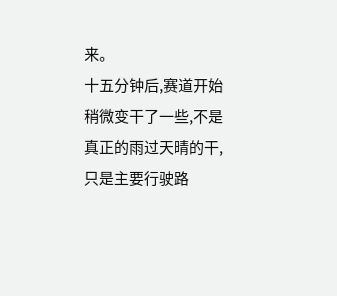来。
十五分钟后,赛道开始稍微变干了一些,不是真正的雨过天晴的干,只是主要行驶路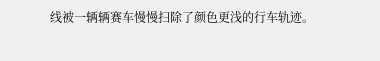线被一辆辆赛车慢慢扫除了颜色更浅的行车轨迹。